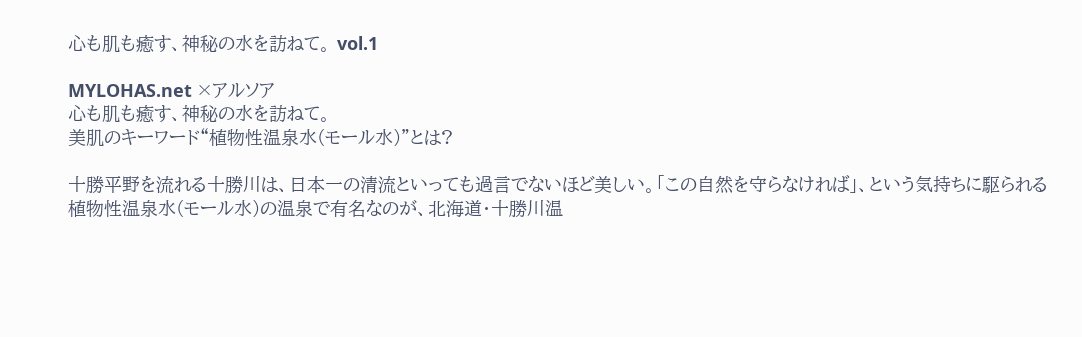心も肌も癒す、神秘の水を訪ねて。 vol.1

MYLOHAS.net ×アルソア
心も肌も癒す、神秘の水を訪ねて。
美肌のキーワード“植物性温泉水(モール水)”とは?

十勝平野を流れる十勝川は、日本一の清流といっても過言でないほど美しい。「この自然を守らなければ」、という気持ちに駆られる
植物性温泉水(モール水)の温泉で有名なのが、北海道・十勝川温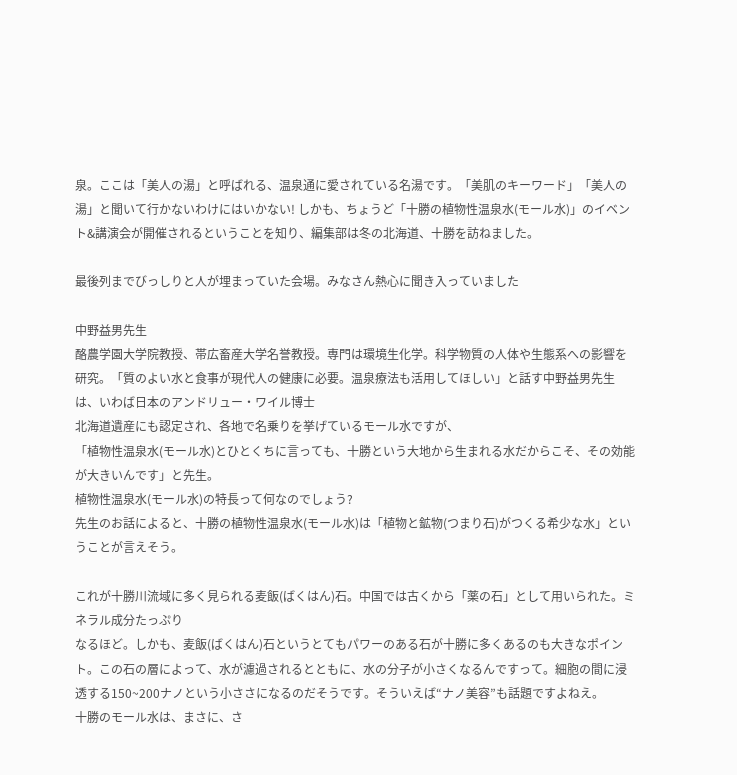泉。ここは「美人の湯」と呼ばれる、温泉通に愛されている名湯です。「美肌のキーワード」「美人の湯」と聞いて行かないわけにはいかない! しかも、ちょうど「十勝の植物性温泉水(モール水)」のイベント&講演会が開催されるということを知り、編集部は冬の北海道、十勝を訪ねました。

最後列までびっしりと人が埋まっていた会場。みなさん熱心に聞き入っていました

中野益男先生
酪農学園大学院教授、帯広畜産大学名誉教授。専門は環境生化学。科学物質の人体や生態系への影響を研究。「質のよい水と食事が現代人の健康に必要。温泉療法も活用してほしい」と話す中野益男先生は、いわば日本のアンドリュー・ワイル博士
北海道遺産にも認定され、各地で名乗りを挙げているモール水ですが、
「植物性温泉水(モール水)とひとくちに言っても、十勝という大地から生まれる水だからこそ、その効能が大きいんです」と先生。
植物性温泉水(モール水)の特長って何なのでしょう?
先生のお話によると、十勝の植物性温泉水(モール水)は「植物と鉱物(つまり石)がつくる希少な水」ということが言えそう。

これが十勝川流域に多く見られる麦飯(ばくはん)石。中国では古くから「薬の石」として用いられた。ミネラル成分たっぷり
なるほど。しかも、麦飯(ばくはん)石というとてもパワーのある石が十勝に多くあるのも大きなポイント。この石の層によって、水が濾過されるとともに、水の分子が小さくなるんですって。細胞の間に浸透する150~200ナノという小ささになるのだそうです。そういえば“ナノ美容”も話題ですよねえ。
十勝のモール水は、まさに、さ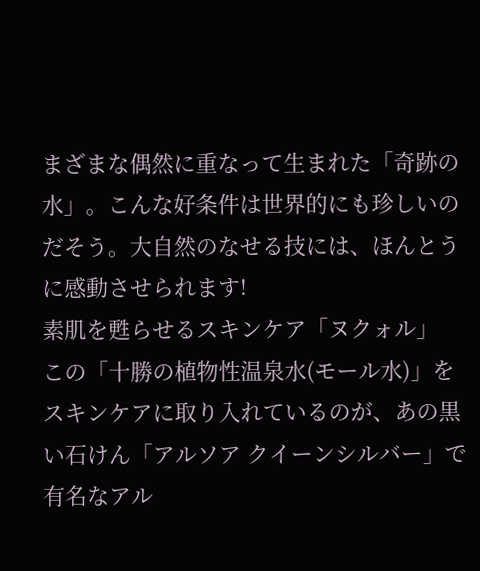まざまな偶然に重なって生まれた「奇跡の水」。こんな好条件は世界的にも珍しいのだそう。大自然のなせる技には、ほんとうに感動させられます!
素肌を甦らせるスキンケア「ヌクォル」
この「十勝の植物性温泉水(モール水)」をスキンケアに取り入れているのが、あの黒い石けん「アルソア クイーンシルバー」で有名なアル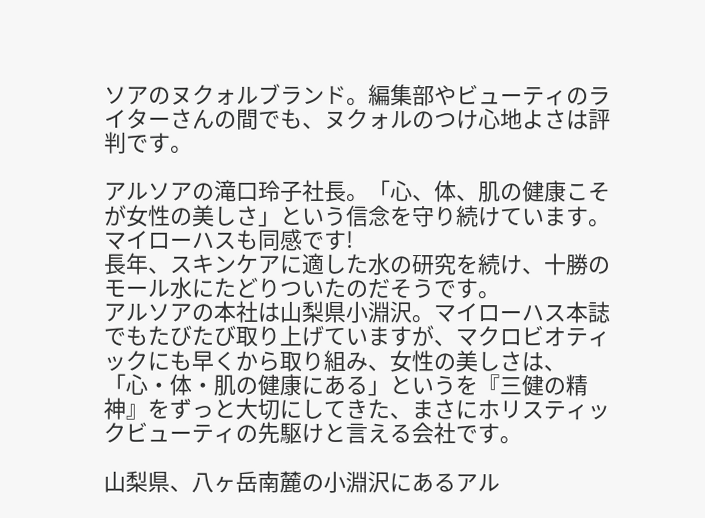ソアのヌクォルブランド。編集部やビューティのライターさんの間でも、ヌクォルのつけ心地よさは評判です。

アルソアの滝口玲子社長。「心、体、肌の健康こそが女性の美しさ」という信念を守り続けています。マイローハスも同感です!
長年、スキンケアに適した水の研究を続け、十勝のモール水にたどりついたのだそうです。
アルソアの本社は山梨県小淵沢。マイローハス本誌でもたびたび取り上げていますが、マクロビオティックにも早くから取り組み、女性の美しさは、「心・体・肌の健康にある」というを『三健の精神』をずっと大切にしてきた、まさにホリスティックビューティの先駆けと言える会社です。

山梨県、八ヶ岳南麓の小淵沢にあるアル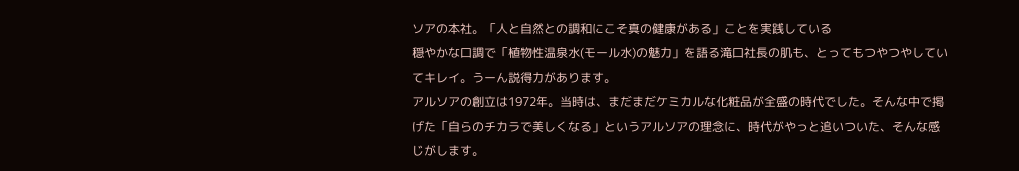ソアの本社。「人と自然との調和にこそ真の健康がある」ことを実践している
穏やかな口調で「植物性温泉水(モール水)の魅力」を語る滝口社長の肌も、とってもつやつやしていてキレイ。うーん説得力があります。
アルソアの創立は1972年。当時は、まだまだケミカルな化粧品が全盛の時代でした。そんな中で掲げた「自らのチカラで美しくなる」というアルソアの理念に、時代がやっと追いついた、そんな感じがします。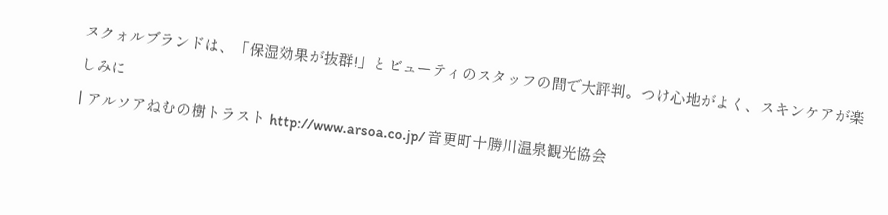ヌクォルブランドは、「保湿効果が抜群!」とビューティのスタッフの間で大評判。つけ心地がよく、スキンケアが楽しみに
| アルソアねむの樹トラスト http://www.arsoa.co.jp/ 音更町十勝川温泉観光協会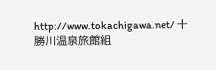http://www.tokachigawa.net/ 十勝川温泉旅館組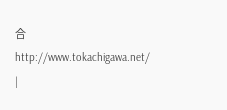合 http://www.tokachigawa.net/ |